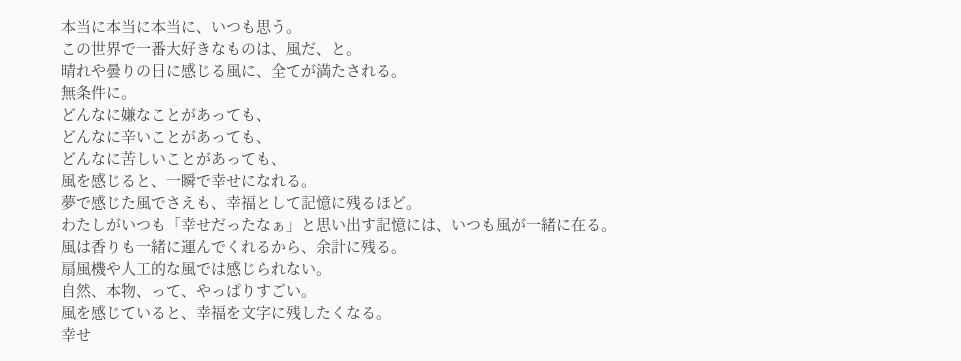本当に本当に本当に、いつも思う。
この世界で一番大好きなものは、風だ、と。
晴れや曇りの日に感じる風に、全てが満たされる。
無条件に。
どんなに嫌なことがあっても、
どんなに辛いことがあっても、
どんなに苦しいことがあっても、
風を感じると、一瞬で幸せになれる。
夢で感じた風でさえも、幸福として記憶に残るほど。
わたしがいつも「幸せだったなぁ」と思い出す記憶には、いつも風が一緒に在る。
風は香りも一緒に運んでくれるから、余計に残る。
扇風機や人工的な風では感じられない。
自然、本物、って、やっぱりすごい。
風を感じていると、幸福を文字に残したくなる。
幸せ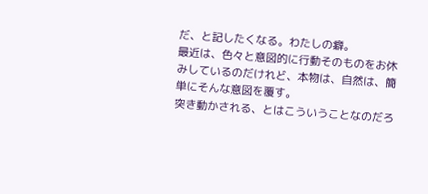だ、と記したくなる。わたしの癖。
最近は、色々と意図的に行動そのものをお休みしているのだけれど、本物は、自然は、簡単にそんな意図を覆す。
突き動かされる、とはこういうことなのだろ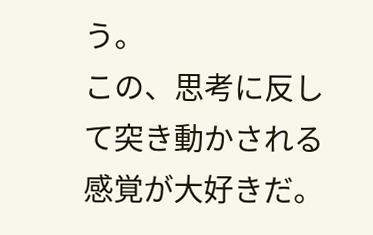う。
この、思考に反して突き動かされる感覚が大好きだ。